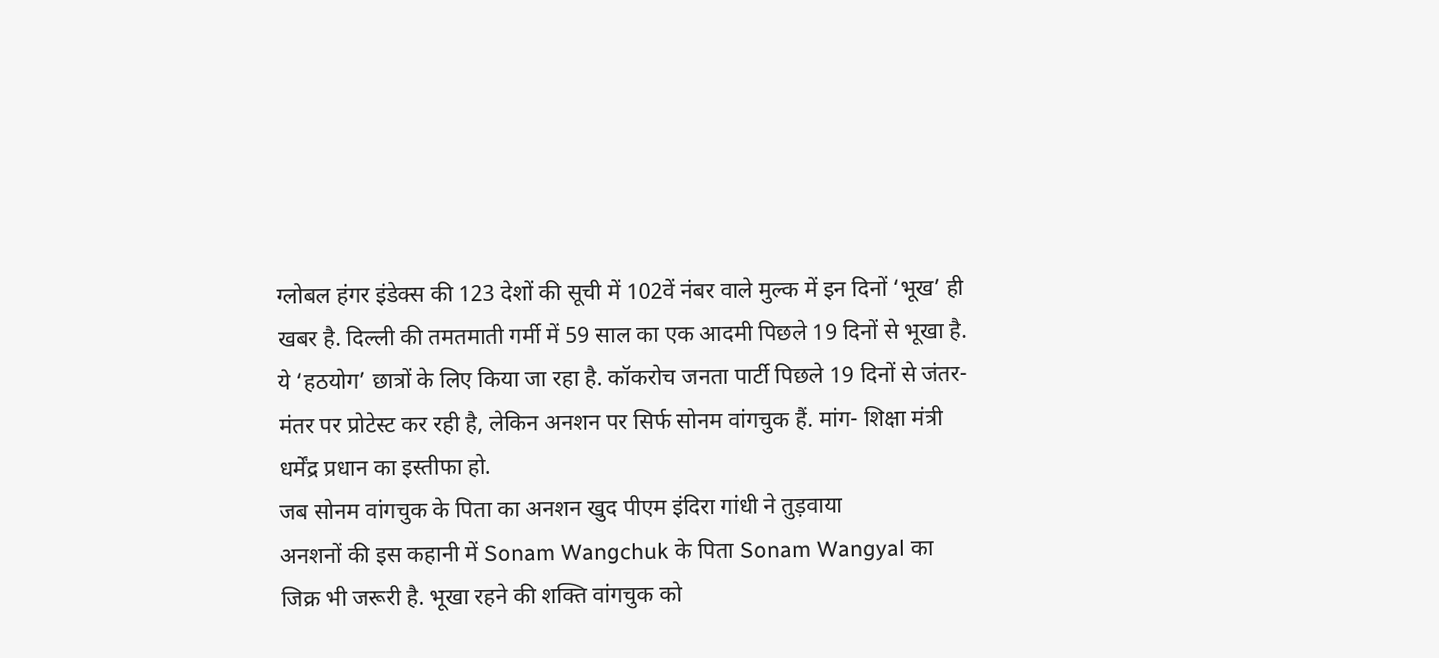ग्लोबल हंगर इंडेक्स की 123 देशों की सूची में 102वें नंबर वाले मुल्क में इन दिनों ‘भूख’ ही खबर है. दिल्ली की तमतमाती गर्मी में 59 साल का एक आदमी पिछले 19 दिनों से भूखा है. ये ‘हठयोग’ छात्रों के लिए किया जा रहा है. कॉकरोच जनता पार्टी पिछले 19 दिनों से जंतर-मंतर पर प्रोटेस्ट कर रही है, लेकिन अनशन पर सिर्फ सोनम वांगचुक हैं. मांग- शिक्षा मंत्री धर्मेंद्र प्रधान का इस्तीफा हो.
जब सोनम वांगचुक के पिता का अनशन खुद पीएम इंदिरा गांधी ने तुड़वाया
अनशनों की इस कहानी में Sonam Wangchuk के पिता Sonam Wangyal का जिक्र भी जरूरी है. भूखा रहने की शक्ति वांगचुक को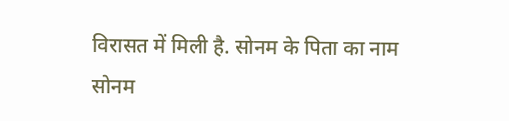विरासत में मिली है. सोनम के पिता का नाम सोनम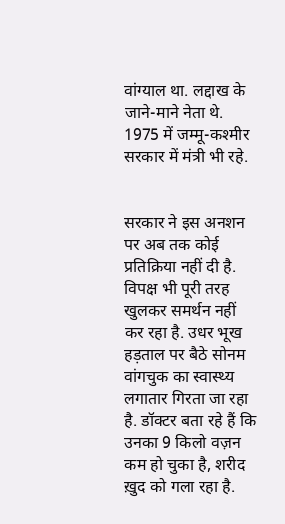वांग्याल था. लद्दाख के जाने-माने नेता थे. 1975 में जम्मू-कश्मीर सरकार में मंत्री भी रहे.


सरकार ने इस अनशन पर अब तक कोई प्रतिक्रिया नहीं दी है. विपक्ष भी पूरी तरह खुलकर समर्थन नहीं कर रहा है. उधर भूख हड़ताल पर बैठे सोनम वांगचुक का स्वास्थ्य लगातार गिरता जा रहा है. डॉक्टर बता रहे हैं कि उनका 9 किलो वज़न कम हो चुका है, शरीद ख़ुद को गला रहा है.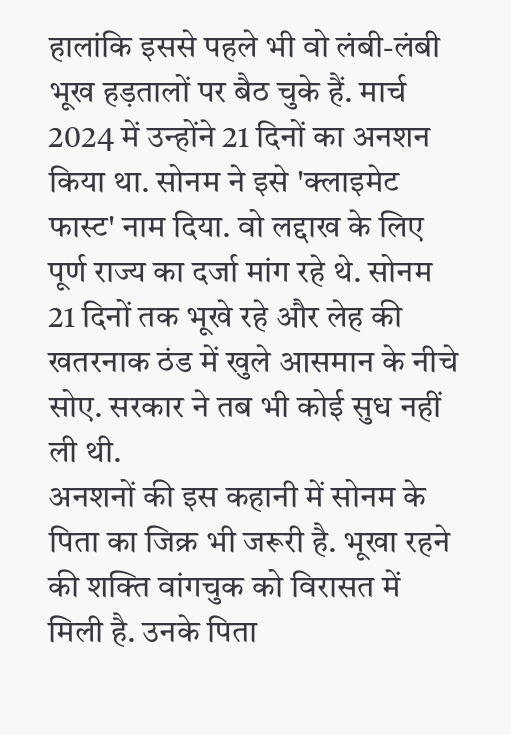हालांकि इससे पहले भी वो लंबी-लंबी भूख हड़तालों पर बैठ चुके हैं. मार्च 2024 में उन्होंने 21 दिनों का अनशन किया था. सोनम ने इसे 'क्लाइमेट फास्ट' नाम दिया. वो लद्दाख के लिए पूर्ण राज्य का दर्जा मांग रहे थे. सोनम 21 दिनों तक भूखे रहे और लेह की खतरनाक ठंड में खुले आसमान के नीचे सोए. सरकार ने तब भी कोई सुध नहीं ली थी.
अनशनों की इस कहानी में सोनम के पिता का जिक्र भी जरूरी है. भूखा रहने की शक्ति वांगचुक को विरासत में मिली है. उनके पिता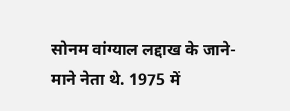सोनम वांग्याल लद्दाख के जाने-माने नेता थे. 1975 में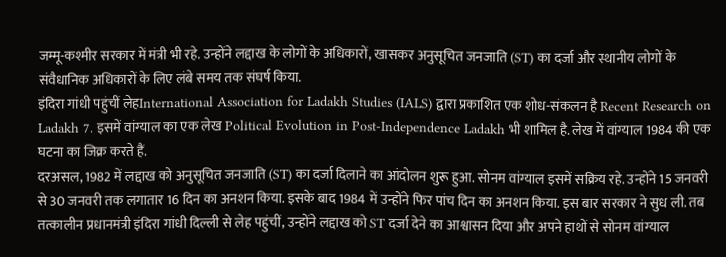जम्मू-कश्मीर सरकार में मंत्री भी रहे. उन्होंने लद्दाख के लोगों के अधिकारों, खासकर अनुसूचित जनजाति (ST) का दर्जा और स्थानीय लोगों के संवैधानिक अधिकारों के लिए लंबे समय तक संघर्ष किया.
इंदिरा गांधी पहुंचीं लेहInternational Association for Ladakh Studies (IALS) द्वारा प्रकाशित एक शोध-संकलन है Recent Research on Ladakh 7. इसमें वांग्याल का एक लेख Political Evolution in Post-Independence Ladakh भी शामिल है. लेख में वांग्याल 1984 की एक घटना का जिक्र करते हैं.
दरअसल, 1982 में लद्दाख को अनुसूचित जनजाति (ST) का दर्जा दिलाने का आंदोलन शुरू हुआ. सोनम वांग्याल इसमें सक्रिय रहे. उन्होंने 15 जनवरी से 30 जनवरी तक लगातार 16 दिन का अनशन किया. इसके बाद 1984 में उन्होंने फिर पांच दिन का अनशन किया. इस बार सरकार ने सुध ली. तब तत्कालीन प्रधानमंत्री इंदिरा गांधी दिल्ली से लेह पहुंचीं, उन्होंने लद्दाख को ST दर्जा देने का आश्वासन दिया और अपने हाथों से सोनम वांग्याल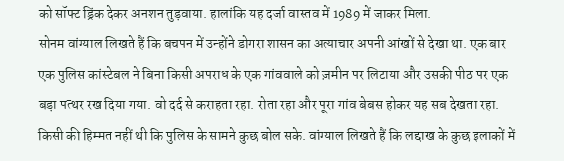को सॉफ्ट ड्रिंक देकर अनशन तुड़वाया. हालांकि यह दर्जा वास्तव में 1989 में जाकर मिला.
सोनम वांग्याल लिखते हैं कि बचपन में उन्होंने डोगरा शासन का अत्याचार अपनी आंखों से देखा था. एक बार एक पुलिस कांस्टेबल ने बिना किसी अपराध के एक गांववाले को ज़मीन पर लिटाया और उसकी पीठ पर एक बड़ा पत्थर रख दिया गया. वो दर्द से कराहता रहा. रोता रहा और पूरा गांव बेबस होकर यह सब देखता रहा. किसी की हिम्मत नहीं थी कि पुलिस के सामने कुछ बोल सके. वांग्याल लिखते हैं कि लद्दाख के कुछ इलाकों में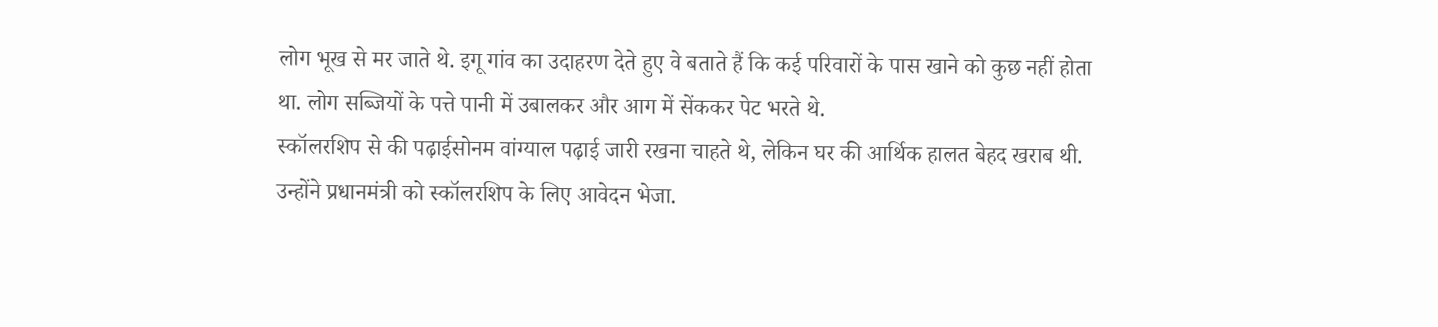लोग भूख से मर जाते थे. इगू गांव का उदाहरण देते हुए वे बताते हैं कि कई परिवारों के पास खाने को कुछ नहीं होता था. लोग सब्जियों के पत्ते पानी में उबालकर और आग में सेंककर पेट भरते थे.
स्कॉलरशिप से की पढ़ाईसोनम वांग्याल पढ़ाई जारी रखना चाहते थे, लेकिन घर की आर्थिक हालत बेहद खराब थी. उन्होंने प्रधानमंत्री को स्कॉलरशिप के लिए आवेदन भेजा.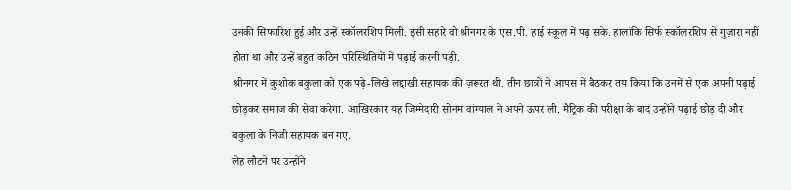उनकी सिफारिश हुई और उन्हें स्कॉलरशिप मिली. इसी सहारे वो श्रीनगर के एस.पी. हाई स्कूल में पढ़ सके. हालांकि सिर्फ स्कॉलरशिप से गुज़ारा नहीं होता था और उन्हें बहुत कठिन परिस्थितियों में पढ़ाई करनी पड़ी.
श्रीनगर में कुशोक बकुला को एक पढ़े-लिखे लद्दाखी सहायक की ज़रूरत थी. तीन छात्रों ने आपस में बैठकर तय किया कि उनमें से एक अपनी पढ़ाई छोड़कर समाज की सेवा करेगा. आखिरकार यह जिम्मेदारी सोनम वांग्याल ने अपने ऊपर ली. मैट्रिक की परीक्षा के बाद उन्होंने पढ़ाई छोड़ दी और बकुला के निजी सहायक बन गए.
लेह लौटने पर उन्होंने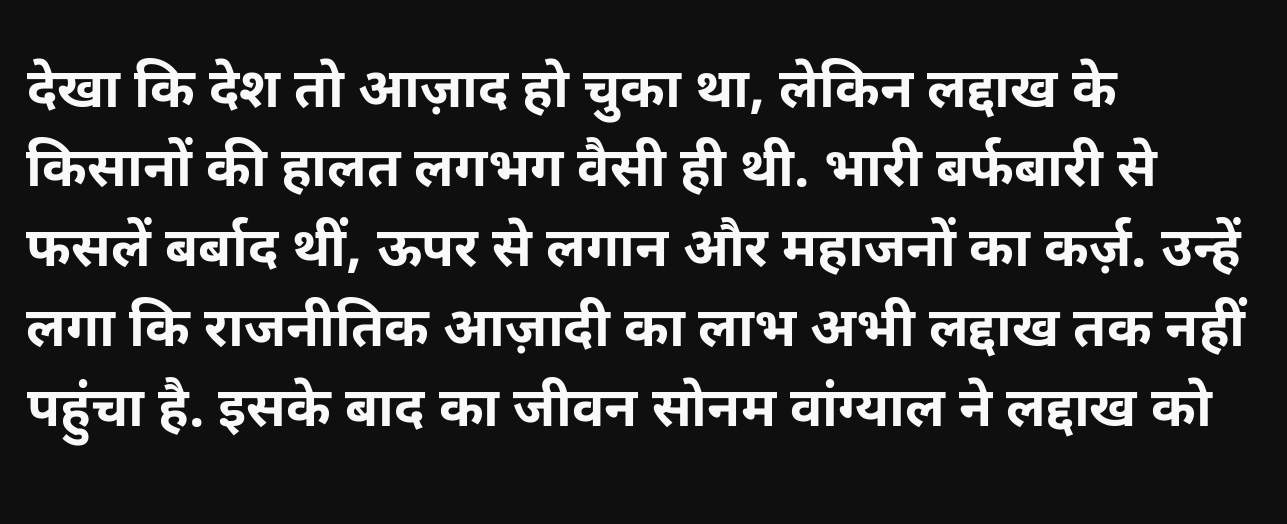देखा कि देश तो आज़ाद हो चुका था, लेकिन लद्दाख के किसानों की हालत लगभग वैसी ही थी. भारी बर्फबारी से फसलें बर्बाद थीं, ऊपर से लगान और महाजनों का कर्ज़. उन्हें लगा कि राजनीतिक आज़ादी का लाभ अभी लद्दाख तक नहीं पहुंचा है. इसके बाद का जीवन सोनम वांग्याल ने लद्दाख को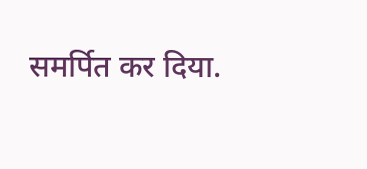समर्पित कर दिया.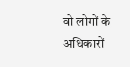वो लोगों के अधिकारों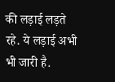की लड़ाई लड़ते रहे. ये लड़ाई अभी भी जारी है.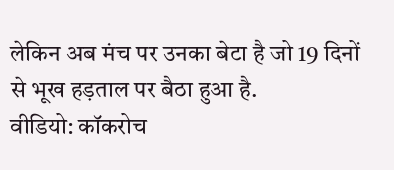लेकिन अब मंच पर उनका बेटा है जो 19 दिनों से भूख हड़ताल पर बैठा हुआ है.
वीडियो: कॉकरोच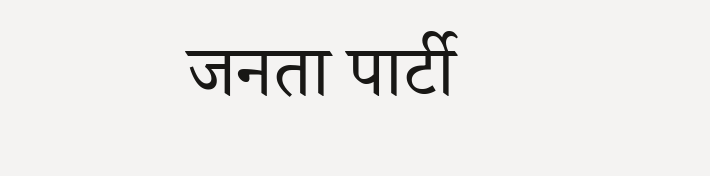जनता पार्टी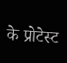के प्रोटेस्ट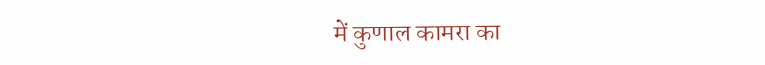में कुणाल कामरा का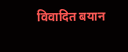विवादित बयान